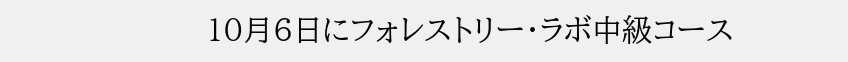10月6日にフォレストリー・ラボ中級コース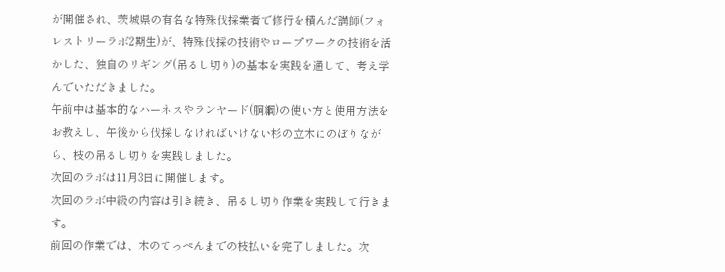が開催され、茨城県の有名な特殊伐採業者で修行を積んだ講師(フォレストリーラボ2期生)が、特殊伐採の技術やロープワークの技術を活かした、独自のリギング(吊るし切り)の基本を実践を通して、考え学んでいただきました。
午前中は基本的なハーネスやランヤード(胴綱)の使い方と使用方法をお教えし、午後から伐採しなければいけない杉の立木にのぼりながら、枝の吊るし切りを実践しました。
次回のラボは11月3日に開催します。
次回のラボ中級の内容は引き続き、吊るし切り作業を実践して行きます。
前回の作業では、木のてっぺんまでの枝払いを完了しました。次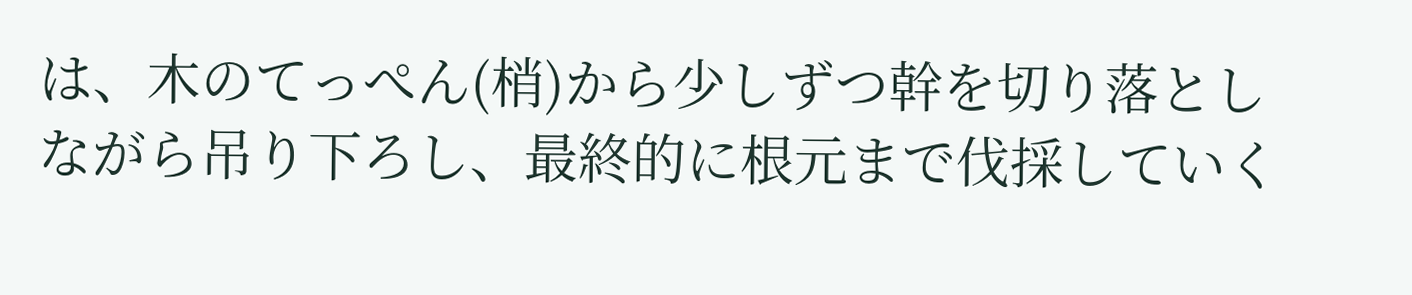は、木のてっぺん(梢)から少しずつ幹を切り落としながら吊り下ろし、最終的に根元まで伐採していく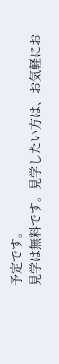予定です。
見学は無料です。見学したい方は、お気軽にお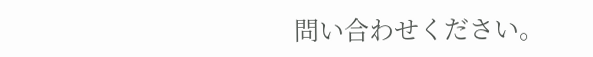問い合わせください。